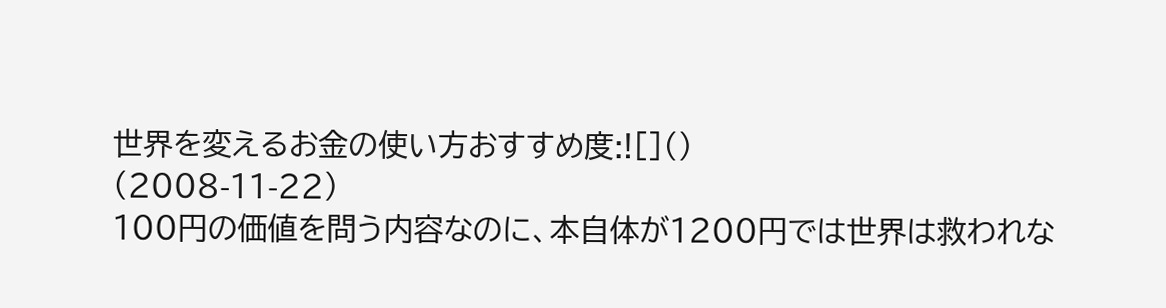世界を変えるお金の使い方おすすめ度:![]()
(2008-11-22)
100円の価値を問う内容なのに、本自体が1200円では世界は救われな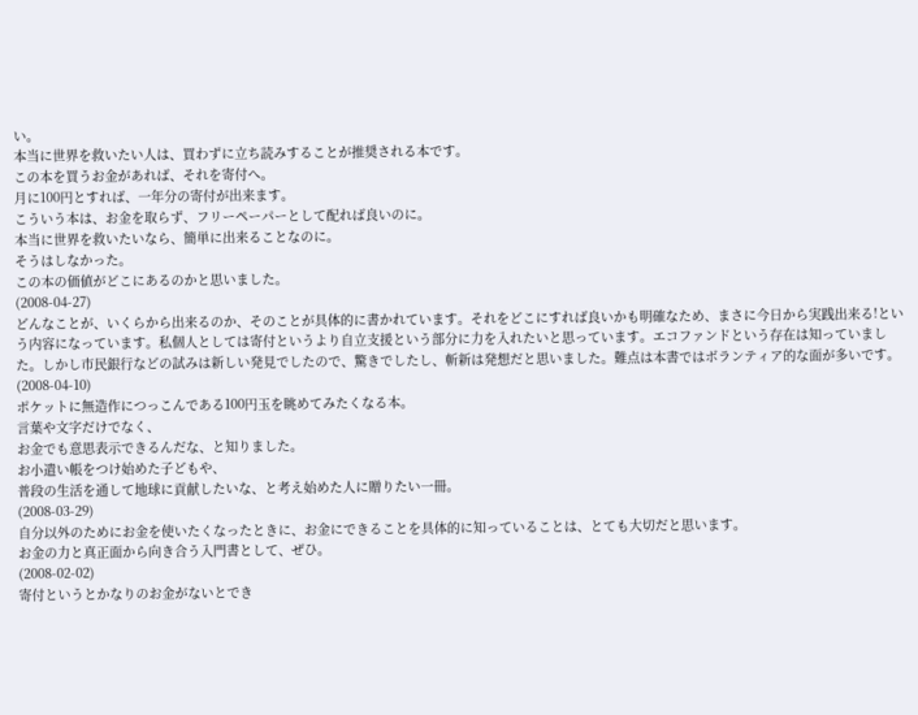い。
本当に世界を救いたい人は、買わずに立ち読みすることが推奨される本です。
この本を買うお金があれば、それを寄付へ。
月に100円とすれば、一年分の寄付が出来ます。
こういう本は、お金を取らず、フリーペーパーとして配れば良いのに。
本当に世界を救いたいなら、簡単に出来ることなのに。
そうはしなかった。
この本の価値がどこにあるのかと思いました。
(2008-04-27)
どんなことが、いくらから出来るのか、そのことが具体的に書かれています。それをどこにすれば良いかも明確なため、まさに今日から実践出来る!という内容になっています。私個人としては寄付というより自立支援という部分に力を入れたいと思っています。エコファンドという存在は知っていました。しかし市民銀行などの試みは新しい発見でしたので、驚きでしたし、斬新は発想だと思いました。難点は本書ではボランティア的な面が多いです。
(2008-04-10)
ポケットに無造作につっこんである100円玉を眺めてみたくなる本。
言葉や文字だけでなく、
お金でも意思表示できるんだな、と知りました。
お小遣い帳をつけ始めた子どもや、
普段の生活を通して地球に貢献したいな、と考え始めた人に贈りたい一冊。
(2008-03-29)
自分以外のためにお金を使いたくなったときに、お金にできることを具体的に知っていることは、とても大切だと思います。
お金の力と真正面から向き合う入門書として、ぜひ。
(2008-02-02)
寄付というとかなりのお金がないとでき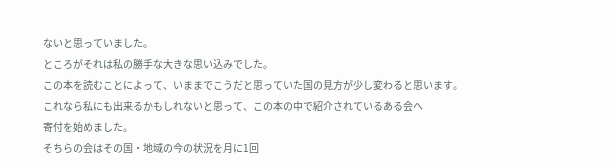ないと思っていました。
ところがそれは私の勝手な大きな思い込みでした。
この本を読むことによって、いままでこうだと思っていた国の見方が少し変わると思います。
これなら私にも出来るかもしれないと思って、この本の中で紹介されているある会へ
寄付を始めました。
そちらの会はその国・地域の今の状況を月に1回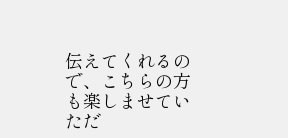伝えてくれるので、こちらの方も楽しませていただ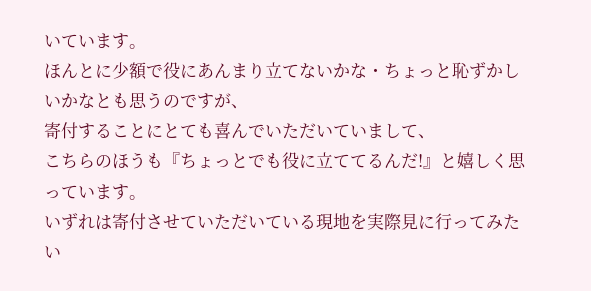いています。
ほんとに少額で役にあんまり立てないかな・ちょっと恥ずかしいかなとも思うのですが、
寄付することにとても喜んでいただいていまして、
こちらのほうも『ちょっとでも役に立ててるんだ!』と嬉しく思っています。
いずれは寄付させていただいている現地を実際見に行ってみたい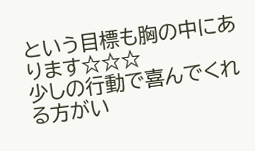という目標も胸の中にあります☆☆☆
少しの行動で喜んでくれる方がい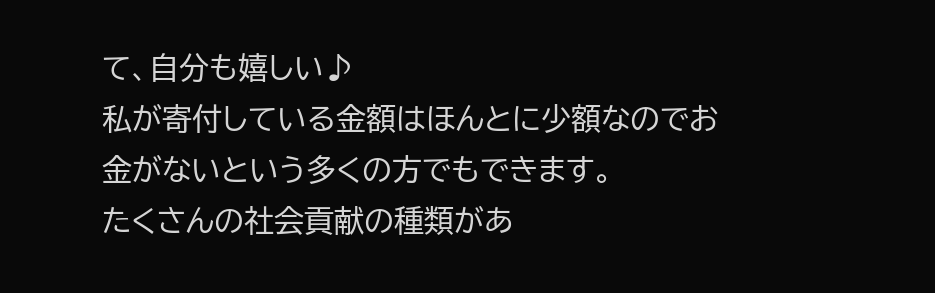て、自分も嬉しい♪
私が寄付している金額はほんとに少額なのでお金がないという多くの方でもできます。
たくさんの社会貢献の種類があ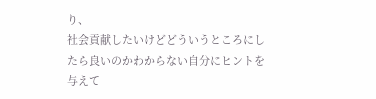り、
社会貢献したいけどどういうところにしたら良いのかわからない自分にヒントを与えて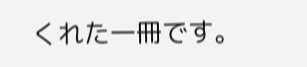くれた一冊です。